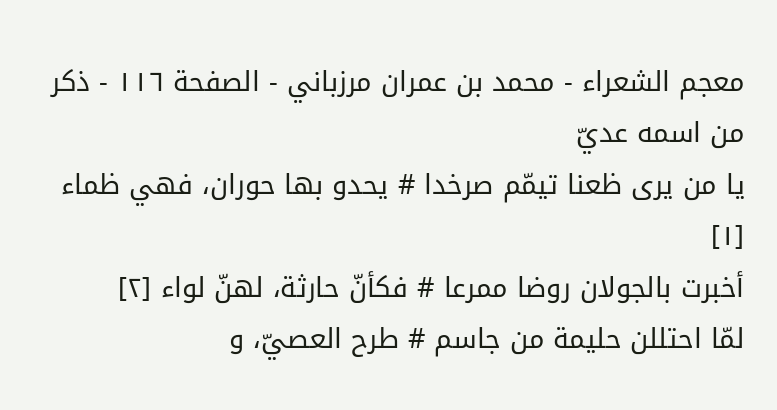معجم الشعراء - محمد بن عمران مرزباني - الصفحة ١١٦ - ذكر من اسمه عديّ
يا من يرى ظعنا تيمّم صرخدا # يحدو بها حوران، فهي ظماء [١]
أخبرت بالجولان روضا ممرعا # فكأنّ حارثة، لهنّ لواء [٢]
لمّا احتللن حليمة من جاسم # طرح العصيّ، و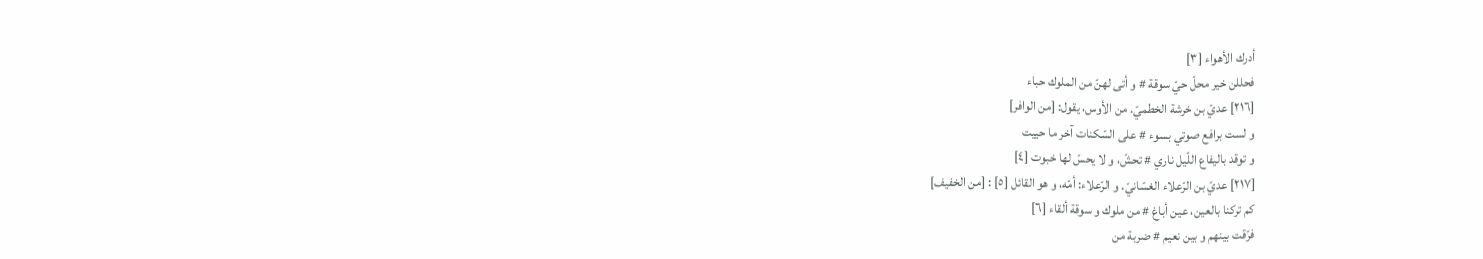أدرك الأهواء [٣]
فحللن خير محلّ حيّ سوقة # و أتى لهنّ من الملوك حباء
[٢١٦] عديّ بن خرشة الخطميّ. من الأوس، يقول: [من الوافر]
و لست برافع صوتي بسوء # على السّكنات آخر ما حييت
و توقد باليفاع اللّيل ناري # تحشّ، و لا يحسّ لها خبوت [٤]
[٢١٧] عديّ بن الرّعلاء الغسّانيّ. و الرّعلاء: أمّه، و هو القائل [٥] : [من الخفيف]
كم تركنا بالعين، عين أباغ # من ملوك و سوقة ألقاء [٦]
فرّقت بينهم و بين نعيم # ضربة من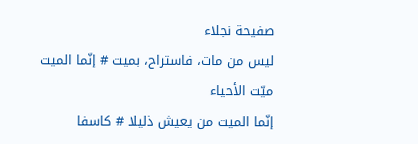صفيحة نجلاء
ليس من مات، فاستراح، بميت # إنّما الميت ميّت الأحياء
إنّما الميت من يعيش ذليلا # كاسفا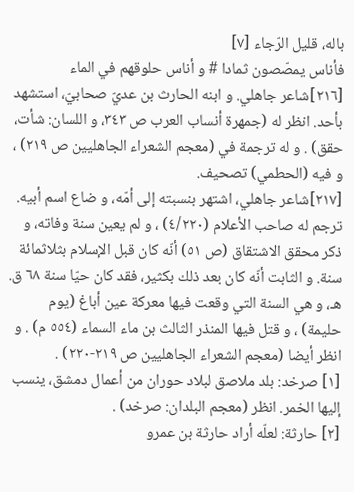باله، قليل الرّجاء [٧]
فأناس يمصّصون ثمادا # و أناس حلوقهم في الماء
[٢١٦]شاعر جاهلي. و ابنه الحارث بن عديّ صحابيّ، استشهد بأحد. انظر له (جمهرة أنساب العرب ص ٣٤٣، و اللسان: شأت، حقق) . و له ترجمة في (معجم الشعراء الجاهليين ص ٢١٩) ، و فيه (الحطمي) تصحيف.
[٢١٧]شاعر جاهلي، اشتهر بنسبته إلى أمّه، و ضاع اسم أبيه. ترجم له صاحب الأعلام (٤/٢٢٠) ، و لم يعين سنة وفاته، و ذكر محقق الاشتقاق (ص ٥١) أنّه كان قبل الإسلام بثلاثمائة سنة. و الثابت أنّه كان بعد ذلك بكثير، فقد كان حيّا سنة ٦٨ ق. هـ، و هي السنة التي وقعت فيها معركة عين أباغ (يوم حليمة) ، و قتل فيها المنذر الثالث بن ماء السماء (٥٥٤ م) . و انظر أيضا (معجم الشعراء الجاهليين ص ٢١٩-٢٢٠) .
[١] صرخد: بلد ملاصق لبلاد حوران من أعمال دمشق، ينسب إليها الخمر. انظر (معجم البلدان: صرخد) .
[٢] حارثة: لعلّه أراد حارثة بن عمرو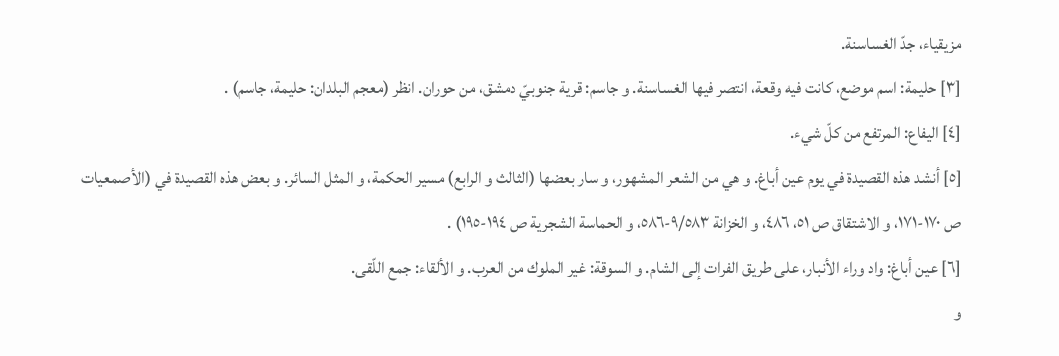مزيقياء، جدّ الغساسنة.
[٣] حليمة: اسم موضع، كانت فيه وقعة، انتصر فيها الغساسنة. و جاسم: قرية جنوبيّ دمشق، من حوران. انظر (معجم البلدان: حليمة، جاسم) .
[٤] اليفاع: المرتفع من كلّ شيء.
[٥] أنشد هذه القصيدة في يوم عين أباغ. و هي من الشعر المشهور، و سار بعضها (الثالث و الرابع) مسير الحكمة، و المثل السائر. و بعض هذه القصيدة في (الأصمعيات ص ١٧٠-١٧١، و الاشتقاق ص ٥١، ٤٨٦، و الخزانة ٩/٥٨٣-٥٨٦، و الحماسة الشجرية ص ١٩٤-١٩٥) .
[٦] عين أباغ: واد وراء الأنبار، على طريق الفرات إلى الشام. و السوقة: غير الملوك من العرب. و الألقاء: جمع اللّقى.
و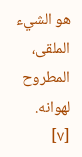هو الشيء الملقى، المطروح لهوانه.
[٧]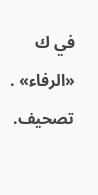في ك «الرفاء» . تصحيف.